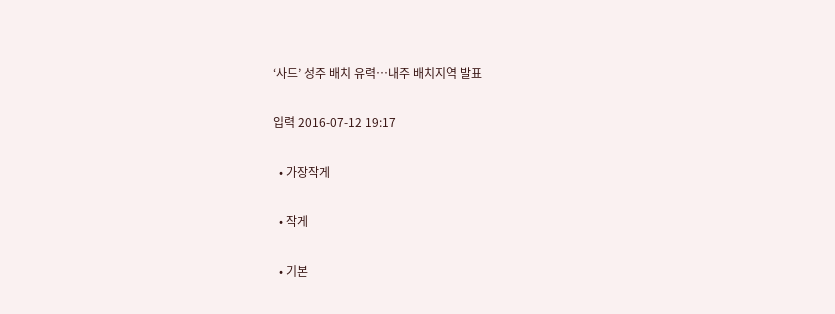‘사드’ 성주 배치 유력…내주 배치지역 발표

입력 2016-07-12 19:17

  • 가장작게

  • 작게

  • 기본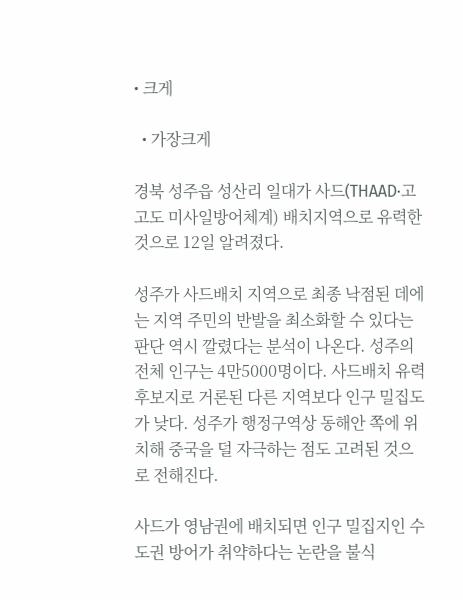• 크게

  • 가장크게

경북 성주읍 성산리 일대가 사드(THAAD·고고도 미사일방어체계) 배치지역으로 유력한 것으로 12일 알려졌다.

성주가 사드배치 지역으로 최종 낙점된 데에는 지역 주민의 반발을 최소화할 수 있다는 판단 역시 깔렸다는 분석이 나온다. 성주의 전체 인구는 4만5000명이다. 사드배치 유력 후보지로 거론된 다른 지역보다 인구 밀집도가 낮다. 성주가 행정구역상 동해안 쪽에 위치해 중국을 덜 자극하는 점도 고려된 것으로 전해진다.

사드가 영남권에 배치되면 인구 밀집지인 수도권 방어가 취약하다는 논란을 불식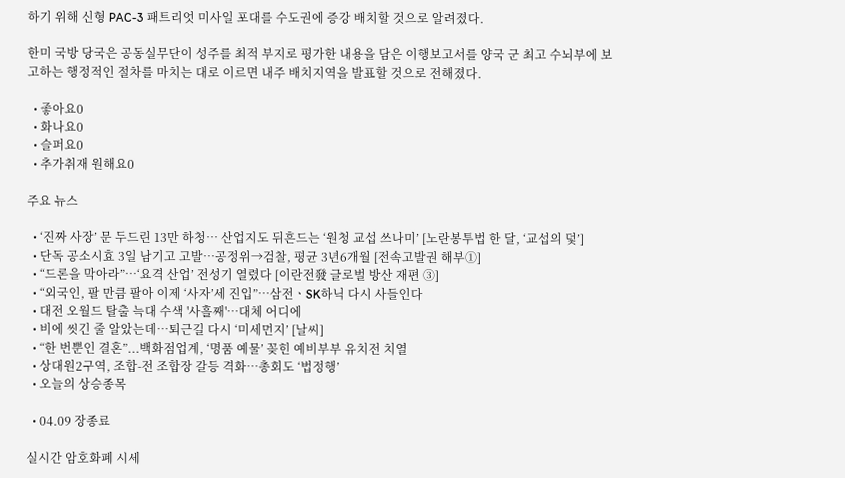하기 위해 신형 PAC-3 패트리엇 미사일 포대를 수도권에 증강 배치할 것으로 알려졌다.

한미 국방 당국은 공동실무단이 성주를 최적 부지로 평가한 내용을 담은 이행보고서를 양국 군 최고 수뇌부에 보고하는 행정적인 절차를 마치는 대로 이르면 내주 배치지역을 발표할 것으로 전해졌다.

  • 좋아요0
  • 화나요0
  • 슬퍼요0
  • 추가취재 원해요0

주요 뉴스

  • ‘진짜 사장’ 문 두드린 13만 하청… 산업지도 뒤흔드는 ‘원청 교섭 쓰나미’ [노란봉투법 한 달, ‘교섭의 덫’]
  • 단독 공소시효 3일 남기고 고발…공정위→검찰, 평균 3년6개월 [전속고발권 해부①]
  • “드론을 막아라”…‘요격 산업’ 전성기 열렸다 [이란전發 글로벌 방산 재편 ③]
  • “외국인, 팔 만큼 팔아 이제 ‘사자’세 진입”⋯삼전ㆍSK하닉 다시 사들인다
  • 대전 오월드 탈출 늑대 수색 '사흘째'…대체 어디에
  • 비에 씻긴 줄 알았는데…퇴근길 다시 ‘미세먼지’ [날씨]
  • “한 번뿐인 결혼”...백화점업계, ‘명품 예물’ 꽂힌 예비부부 유치전 치열
  • 상대원2구역, 조합-전 조합장 갈등 격화⋯총회도 ‘법정행’
  • 오늘의 상승종목

  • 04.09 장종료

실시간 암호화폐 시세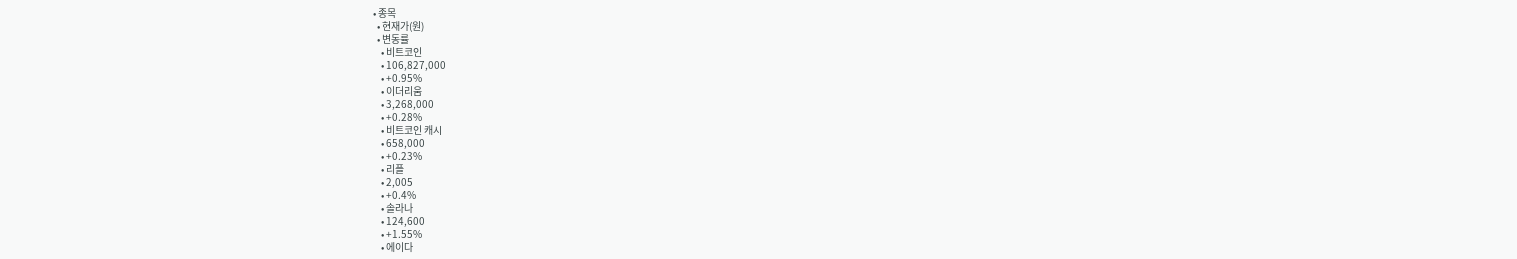• 종목
  • 현재가(원)
  • 변동률
    • 비트코인
    • 106,827,000
    • +0.95%
    • 이더리움
    • 3,268,000
    • +0.28%
    • 비트코인 캐시
    • 658,000
    • +0.23%
    • 리플
    • 2,005
    • +0.4%
    • 솔라나
    • 124,600
    • +1.55%
    • 에이다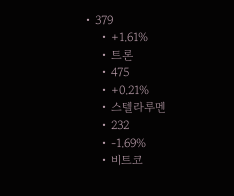• 379
    • +1.61%
    • 트론
    • 475
    • +0.21%
    • 스텔라루멘
    • 232
    • -1.69%
    • 비트코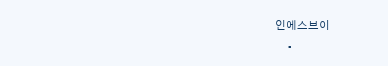인에스브이
    •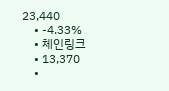23,440
    • -4.33%
    • 체인링크
    • 13,370
    •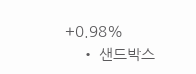+0.98%
    • 샌드박스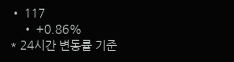• 117
    • +0.86%
* 24시간 변동률 기준